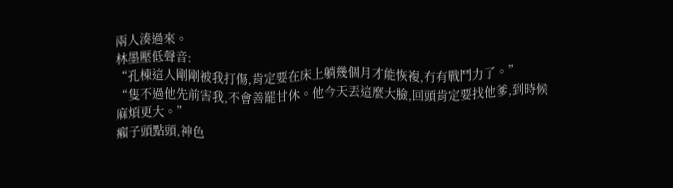兩人湊過來。
林墨壓低聲音:
“孔棟這人剛剛被我打傷,肯定要在床上躺幾個月才能恢複,冇有戰鬥力了。”
“隻不過他先前害我,不會善罷甘休。他今天丟這麼大臉,回頭肯定要找他爹,到時候麻煩更大。”
癩子頭點頭,神色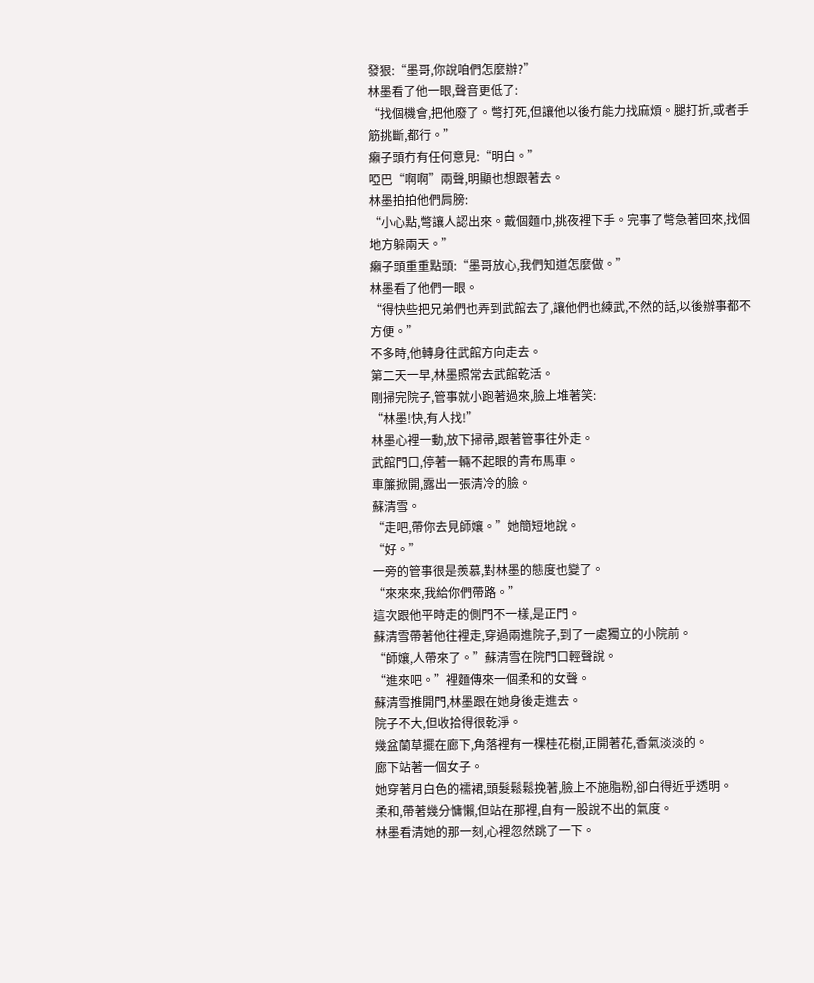發狠:“墨哥,你說咱們怎麼辦?”
林墨看了他一眼,聲音更低了:
“找個機會,把他廢了。彆打死,但讓他以後冇能力找麻煩。腿打折,或者手筋挑斷,都行。”
癩子頭冇有任何意見:“明白。”
啞巴“啊啊”兩聲,明顯也想跟著去。
林墨拍拍他們肩膀:
“小心點,彆讓人認出來。戴個麵巾,挑夜裡下手。完事了彆急著回來,找個地方躲兩天。”
癩子頭重重點頭:“墨哥放心,我們知道怎麼做。”
林墨看了他們一眼。
“得快些把兄弟們也弄到武館去了,讓他們也練武,不然的話,以後辦事都不方便。”
不多時,他轉身往武館方向走去。
第二天一早,林墨照常去武館乾活。
剛掃完院子,管事就小跑著過來,臉上堆著笑:
“林墨!快,有人找!”
林墨心裡一動,放下掃帚,跟著管事往外走。
武館門口,停著一輛不起眼的青布馬車。
車簾掀開,露出一張清冷的臉。
蘇清雪。
“走吧,帶你去見師孃。”她簡短地說。
“好。”
一旁的管事很是羨慕,對林墨的態度也變了。
“來來來,我給你們帶路。”
這次跟他平時走的側門不一樣,是正門。
蘇清雪帶著他往裡走,穿過兩進院子,到了一處獨立的小院前。
“師孃,人帶來了。”蘇清雪在院門口輕聲說。
“進來吧。”裡麵傳來一個柔和的女聲。
蘇清雪推開門,林墨跟在她身後走進去。
院子不大,但收拾得很乾淨。
幾盆蘭草擺在廊下,角落裡有一棵桂花樹,正開著花,香氣淡淡的。
廊下站著一個女子。
她穿著月白色的襦裙,頭髮鬆鬆挽著,臉上不施脂粉,卻白得近乎透明。
柔和,帶著幾分慵懶,但站在那裡,自有一股說不出的氣度。
林墨看清她的那一刻,心裡忽然跳了一下。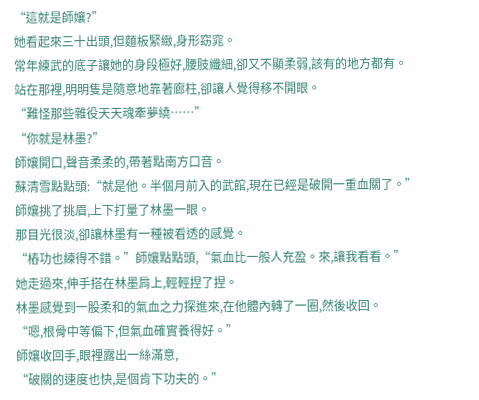“這就是師孃?”
她看起來三十出頭,但麵板緊緻,身形窈窕。
常年練武的底子讓她的身段極好,腰肢纖細,卻又不顯柔弱,該有的地方都有。
站在那裡,明明隻是隨意地靠著廊柱,卻讓人覺得移不開眼。
“難怪那些雜役天天魂牽夢繞……”
“你就是林墨?”
師孃開口,聲音柔柔的,帶著點南方口音。
蘇清雪點點頭:“就是他。半個月前入的武館,現在已經是破開一重血關了。”
師孃挑了挑眉,上下打量了林墨一眼。
那目光很淡,卻讓林墨有一種被看透的感覺。
“樁功也練得不錯。”師孃點點頭,“氣血比一般人充盈。來,讓我看看。”
她走過來,伸手搭在林墨肩上,輕輕捏了捏。
林墨感覺到一股柔和的氣血之力探進來,在他體內轉了一圈,然後收回。
“嗯,根骨中等偏下,但氣血確實養得好。”
師孃收回手,眼裡露出一絲滿意,
“破關的速度也快,是個肯下功夫的。”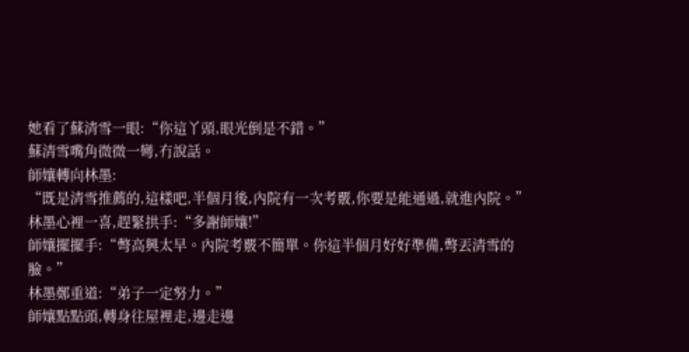她看了蘇清雪一眼:“你這丫頭,眼光倒是不錯。”
蘇清雪嘴角微微一彎,冇說話。
師孃轉向林墨:
“既是清雪推薦的,這樣吧,半個月後,內院有一次考覈,你要是能通過,就進內院。”
林墨心裡一喜,趕緊拱手:“多謝師孃!”
師孃擺擺手:“彆高興太早。內院考覈不簡單。你這半個月好好準備,彆丟清雪的臉。”
林墨鄭重道:“弟子一定努力。”
師孃點點頭,轉身往屋裡走,邊走邊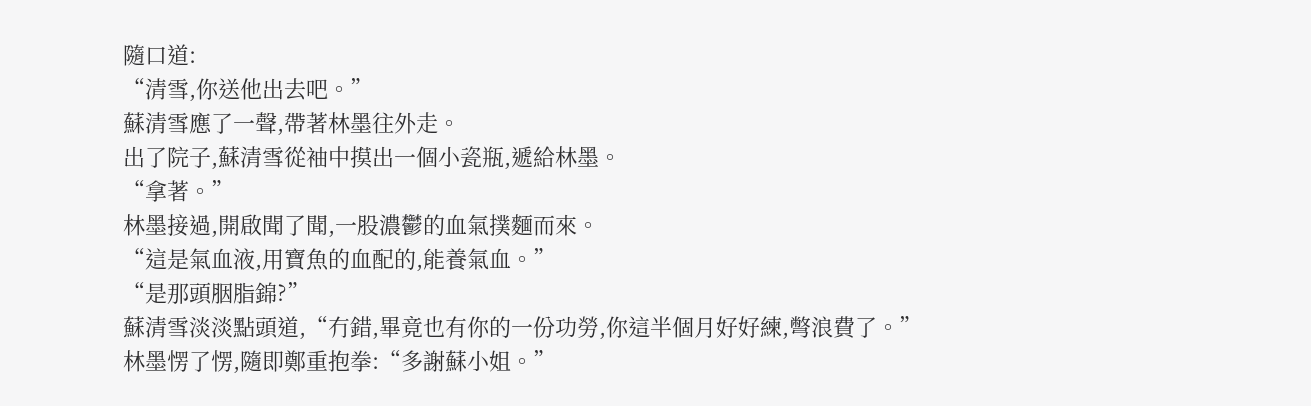隨口道:
“清雪,你送他出去吧。”
蘇清雪應了一聲,帶著林墨往外走。
出了院子,蘇清雪從袖中摸出一個小瓷瓶,遞給林墨。
“拿著。”
林墨接過,開啟聞了聞,一股濃鬱的血氣撲麵而來。
“這是氣血液,用寶魚的血配的,能養氣血。”
“是那頭胭脂錦?”
蘇清雪淡淡點頭道,“冇錯,畢竟也有你的一份功勞,你這半個月好好練,彆浪費了。”
林墨愣了愣,隨即鄭重抱拳:“多謝蘇小姐。”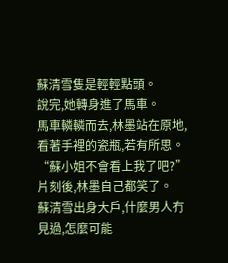蘇清雪隻是輕輕點頭。
說完,她轉身進了馬車。
馬車轔轔而去,林墨站在原地,看著手裡的瓷瓶,若有所思。
“蘇小姐不會看上我了吧?”
片刻後,林墨自己都笑了。
蘇清雪出身大戶,什麼男人冇見過,怎麼可能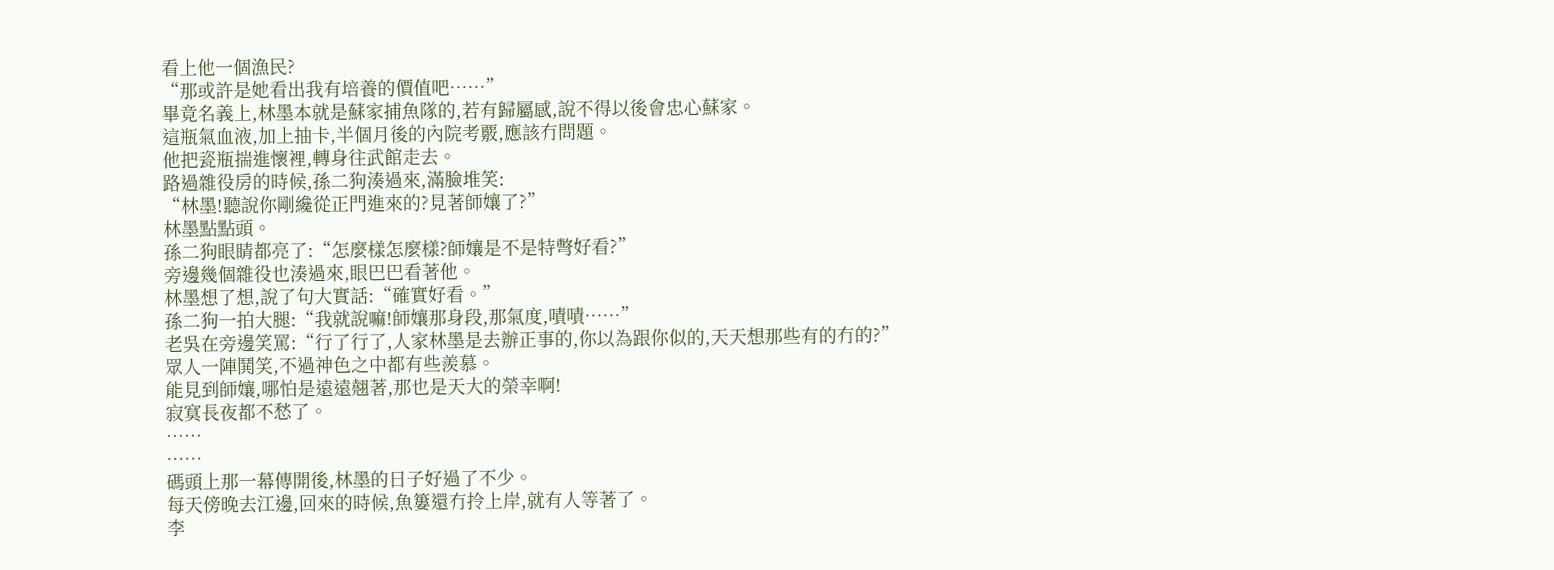看上他一個漁民?
“那或許是她看出我有培養的價值吧……”
畢竟名義上,林墨本就是蘇家捕魚隊的,若有歸屬感,說不得以後會忠心蘇家。
這瓶氣血液,加上抽卡,半個月後的內院考覈,應該冇問題。
他把瓷瓶揣進懷裡,轉身往武館走去。
路過雜役房的時候,孫二狗湊過來,滿臉堆笑:
“林墨!聽說你剛纔從正門進來的?見著師孃了?”
林墨點點頭。
孫二狗眼睛都亮了:“怎麼樣怎麼樣?師孃是不是特彆好看?”
旁邊幾個雜役也湊過來,眼巴巴看著他。
林墨想了想,說了句大實話:“確實好看。”
孫二狗一拍大腿:“我就說嘛!師孃那身段,那氣度,嘖嘖……”
老吳在旁邊笑罵:“行了行了,人家林墨是去辦正事的,你以為跟你似的,天天想那些有的冇的?”
眾人一陣鬨笑,不過神色之中都有些羨慕。
能見到師孃,哪怕是遠遠翹著,那也是天大的榮幸啊!
寂寞長夜都不愁了。
……
……
碼頭上那一幕傳開後,林墨的日子好過了不少。
每天傍晚去江邊,回來的時候,魚簍還冇拎上岸,就有人等著了。
李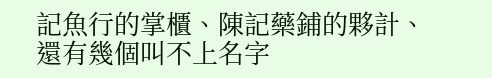記魚行的掌櫃、陳記藥鋪的夥計、還有幾個叫不上名字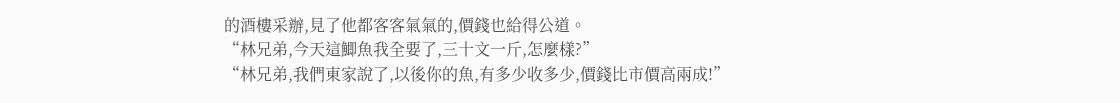的酒樓采辦,見了他都客客氣氣的,價錢也給得公道。
“林兄弟,今天這鯽魚我全要了,三十文一斤,怎麼樣?”
“林兄弟,我們東家說了,以後你的魚,有多少收多少,價錢比市價高兩成!”